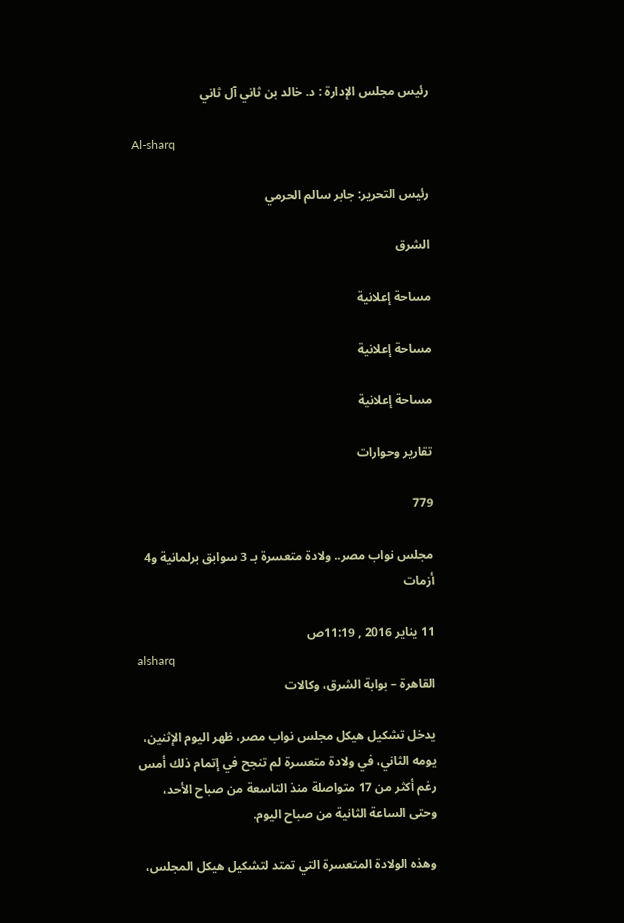رئيس مجلس الإدارة : د. خالد بن ثاني آل ثاني

Al-sharq

رئيس التحرير: جابر سالم الحرمي

الشرق

مساحة إعلانية

مساحة إعلانية

مساحة إعلانية

تقارير وحوارات

779

مجلس نواب مصر.. ولادة متعسرة بـ 3 سوابق برلمانية و4 أزمات

11 يناير 2016 , 11:19ص
alsharq
القاهرة – بوابة الشرق، وكالات

يدخل تشكيل هيكل مجلس نواب مصر، ظهر اليوم الإثنين، يومه الثاني، في ولادة متعسرة لم تنجح في إتمام ذلك أمس رغم أكثر من 17 متواصلة منذ التاسعة من صباح الأحد، وحتى الساعة الثانية من صباح اليوم.

وهذه الولادة المتعسرة التي تمتد لتشكيل هيكل المجلس،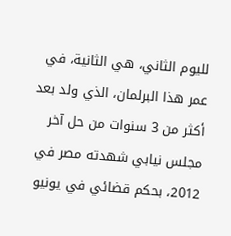لليوم الثاني، هي الثانية، في عمر هذا البرلمان، الذي ولد بعد أكثر من 3 سنوات من حل آخر مجلس نيابي شهدته مصر في 2012، بحكم قضائي في يونيو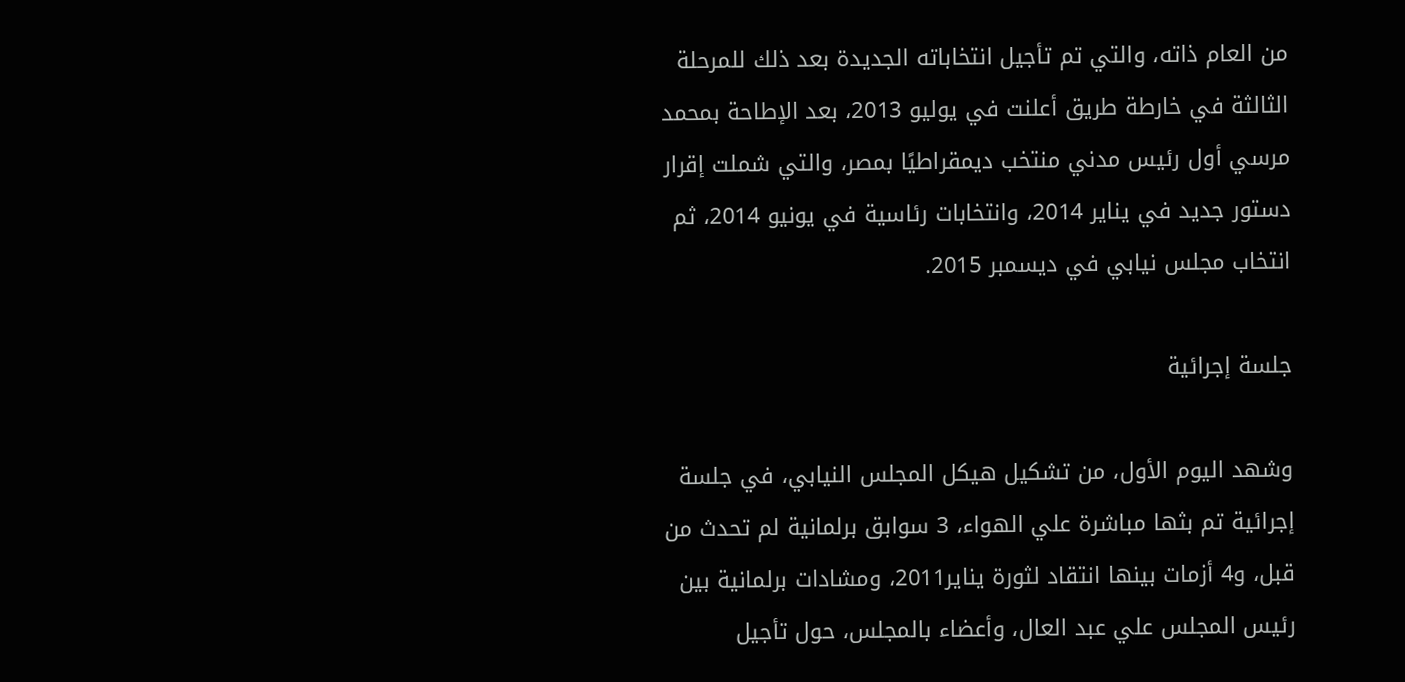من العام ذاته، والتي تم تأجيل انتخاباته الجديدة بعد ذلك للمرحلة الثالثة في خارطة طريق أعلنت في يوليو 2013، بعد الإطاحة بمحمد مرسي أول رئيس مدني منتخب ديمقراطيًا بمصر، والتي شملت إقرار دستور جديد في يناير 2014، وانتخابات رئاسية في يونيو 2014، ثم انتخاب مجلس نيابي في ديسمبر 2015.

جلسة إجرائية

وشهد اليوم الأول، من تشكيل هيكل المجلس النيابي، في جلسة إجرائية تم بثها مباشرة علي الهواء، 3 سوابق برلمانية لم تحدث من قبل، و4 أزمات بينها انتقاد لثورة يناير2011، ومشادات برلمانية بين رئيس المجلس علي عبد العال، وأعضاء بالمجلس، حول تأجيل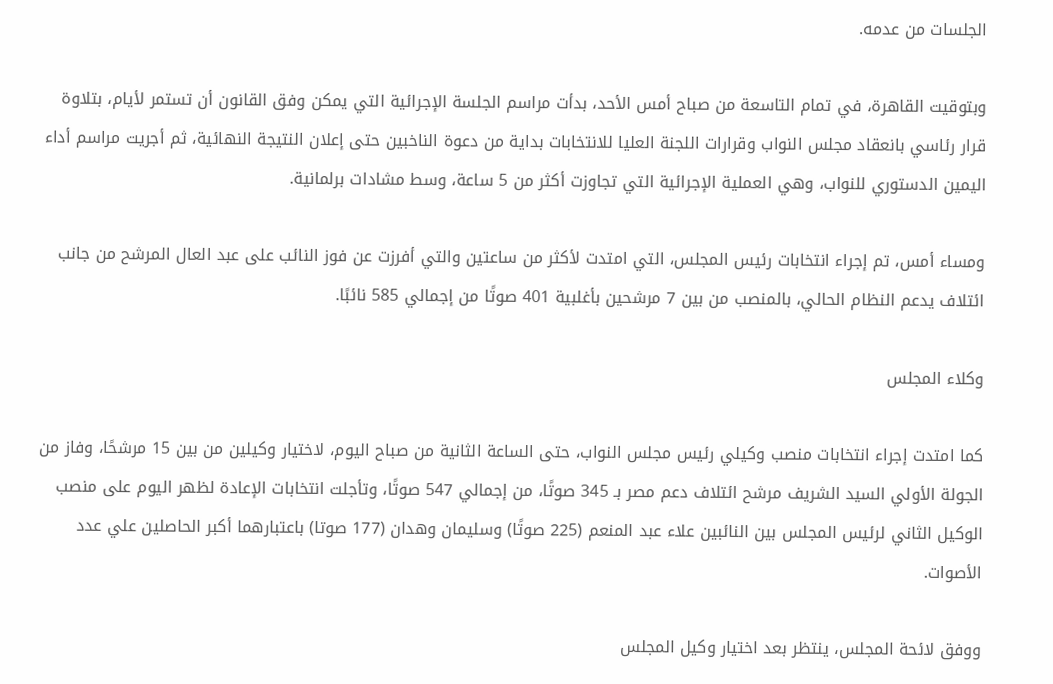الجلسات من عدمه.

وبتوقيت القاهرة، في تمام التاسعة من صباح أمس الأحد، بدأت مراسم الجلسة الإجرائية التي يمكن وفق القانون أن تستمر لأيام، بتلاوة قرار رئاسي بانعقاد مجلس النواب وقرارات اللجنة العليا للانتخابات بداية من دعوة الناخبين حتى إعلان النتيجة النهائية، ثم أجريت مراسم أداء اليمين الدستوري للنواب، وهي العملية الإجرائية التي تجاوزت أكثر من 5 ساعة، وسط مشادات برلمانية.

ومساء أمس، تم إجراء انتخابات رئيس المجلس، التي امتدت لأكثر من ساعتين والتي أفرزت عن فوز النائب على عبد العال المرشح من جانب ائتلاف يدعم النظام الحالي، بالمنصب من بين 7 مرشحين بأغلبية 401 صوتًا من إجمالي 585 نائبًا.

وكلاء المجلس

كما امتدت إجراء انتخابات منصب وكيلي رئيس مجلس النواب، حتى الساعة الثانية من صباح اليوم، لاختيار وكيلين من بين 15 مرشحًا، وفاز من الجولة الأولي السيد الشريف مرشح ائتلاف دعم مصر بـ 345 صوتًا، من إجمالي 547 صوتًا، وتأجلت انتخابات الإعادة لظهر اليوم على منصب الوكيل الثاني لرئيس المجلس بين النائبين علاء عبد المنعم (225 صوتًا) وسليمان وهدان (177 صوتا) باعتبارهما أكبر الحاصلين علي عدد الأصوات.

ووفق لائحة المجلس، ينتظر بعد اختيار وكيل المجلس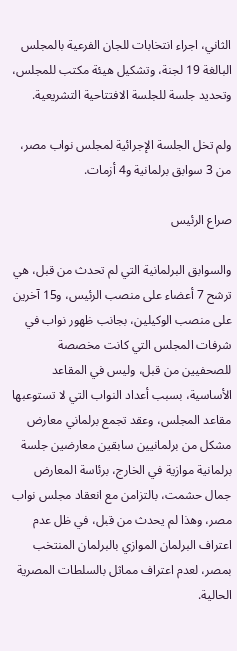الثاني، اجراء انتخابات للجان الفرعية بالمجلس البالغة 19 لجنة، وتشكيل هيئة مكتب للمجلس، وتحديد جلسة للجلسة الافتتاحية التشريعية.

ولم تخل الجلسة الإجرائية لمجلس نواب مصر، من 3 سوابق برلمانية و4 أزمات.

صراع الرئيس

والسوابق البرلمانية التي لم تحدث من قبل، هي ترشح 7 أعضاء على منصب الرئيس، و15 آخرين على منصب الوكيلين، بجانب ظهور نواب في شرفات المجلس التي كانت مخصصة للصحفيين من قبل، وليس في المقاعد الأساسية، بسبب أعداد النواب التي لا تستوعبها مقاعد المجلس، وعقد تجمع برلماني معارض مشكل من برلمانيين سابقين معارضين جلسة برلمانية موازية في الخارج، برئاسة المعارض جمال حشمت، بالتزامن مع انعقاد مجلس نواب مصر، وهذا لم يحدث من قبل، في ظل عدم اعتراف البرلمان الموازي بالبرلمان المنتخب بمصر، لعدم اعتراف مماثل بالسلطات المصرية الحالية.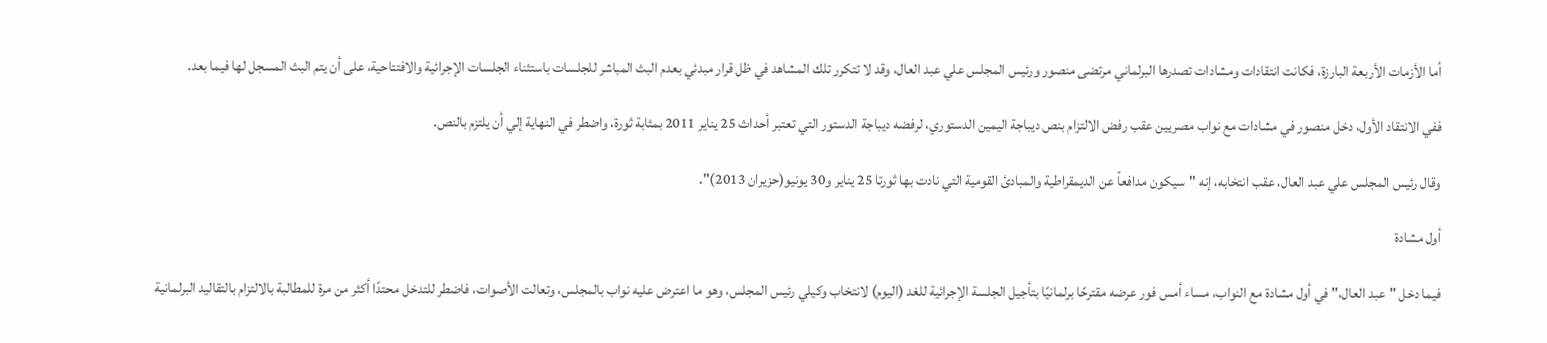أما الأزمات الأربعة البارزة، فكانت انتقادات ومشادات تصدرها البرلماني مرتضى منصور ورئيس المجلس علي عبد العال، وقد لا تتكرر تلك المشاهد في ظل قرار مبدئي بعدم البث المباشر للجلسات باستثناء الجلسات الإجرائية والافتتاحية، على أن يتم البث المسجل لها فيما بعد.

ففي الانتقاد الأول، دخل منصور في مشادات مع نواب مصريين عقب رفض الالتزام بنص ديباجة اليمين الدستوري، لرفضه ديباجة الدستور التي تعتبر أحداث 25 يناير 2011 بمثابة ثورة، واضطر في النهاية إلي أن يلتزم بالنص.

وقال رئيس المجلس علي عبد العال، عقب انتخابه، إنه "سيكون مدافعاً عن الديمقراطية والمبادئ القومية التي نادت بها ثورتا 25 يناير و30 يونيو(حزيران 2013)".

أول مشادة

فيما دخل "عبد العال،" في أول مشادة مع النواب، مساء أمس فور عرضه مقترحًا برلمانيًا بتأجيل الجلسة الإجرائية للغد (اليوم) لانتخاب وكيلي رئيس المجلس، وهو ما اعترض عليه نواب بالمجلس، وتعالت الأصوات، فاضطر للتدخل محتدًا أكثر من مرة للمطالبة بالالتزام بالتقاليد البرلمانية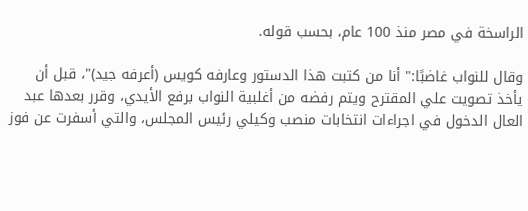الراسخة في مصر منذ 100 عام، بحسب قوله.

وقال للنواب غاضبًا:" أنا من كتبت هذا الدستور وعارفه كويس (أعرفه جيد)"، قبل أن يأخذ تصويت علي المقترح ويتم رفضه من أغلبية النواب برفع الأيدي، وقرر بعدها عبد العال الدخول في اجراءات انتخابات منصب وكيلي رئيس المجلس، والتي أسفرت عن فوز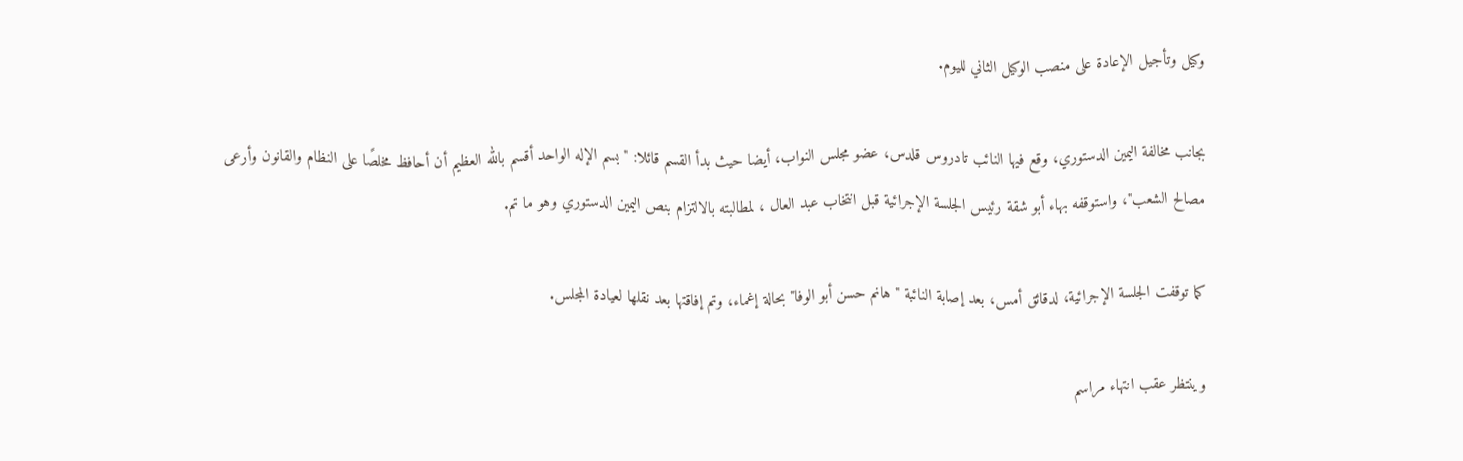وكيل وتأجيل الإعادة على منصب الوكيل الثاني لليوم.

بجانب مخالفة اليمين الدستوري، وقع فيها النائب تادروس قلدس، عضو مجلس النواب، أيضا حيث بدأ القسم قائلا: "بسم الإله الواحد أقسم بالله العظيم أن أحافظ مخلصًا على النظام والقانون وأرعى مصالح الشعب"، واستوقفه بهاء أبو شقة رئيس الجلسة الإجرائية قبل انتخاب عبد العال ، لمطالبته بالالتزام بنص اليمين الدستوري وهو ما تم.

كما توقفت الجلسة الإجرائية، لدقائق أمس، بعد إصابة النائبة "هانم حسن أبو الوفا" بحالة إغماء، وتم إفاقتها بعد نقلها لعيادة المجلس.

وينتظر عقب انتهاء مراسم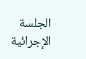الجلسة الإجرائية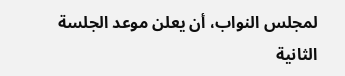لمجلس النواب، أن يعلن موعد الجلسة الثانية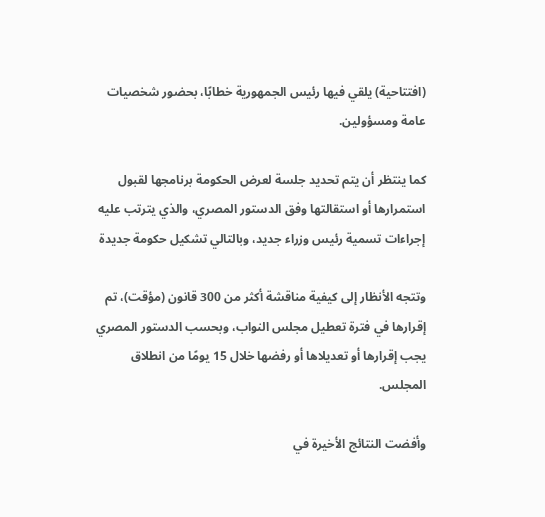(افتتاحية) يلقي فيها رئيس الجمهورية خطابًا، بحضور شخصيات عامة ومسؤولين.

كما ينتظر أن يتم تحديد جلسة لعرض الحكومة برنامجها لقبول استمرارها أو استقالتها وفق الدستور المصري، والذي يترتب عليه إجراءات تسمية رئيس وزراء جديد، وبالتالي تشكيل حكومة جديدة

وتتجه الأنظار إلى كيفية مناقشة أكثر من 300 قانون (مؤقت)، تم إقرارها في فترة تعطيل مجلس النواب، وبحسب الدستور المصري يجب إقرارها أو تعديلاها أو رفضها خلال 15 يومًا من انطلاق المجلس.

وأفضت النتائج الأخيرة في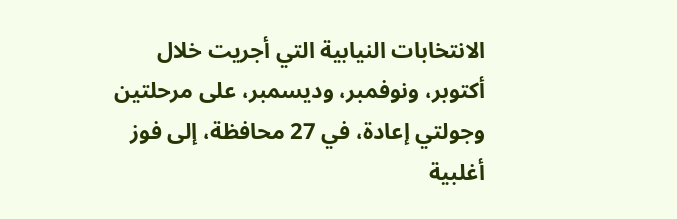الانتخابات النيابية التي أجريت خلال أكتوبر، ونوفمبر، وديسمبر، على مرحلتين وجولتي إعادة، في 27 محافظة، إلى فوز أغلبية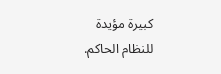كبيرة مؤيدة للنظام الحاكم.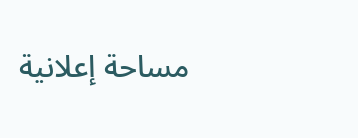مساحة إعلانية